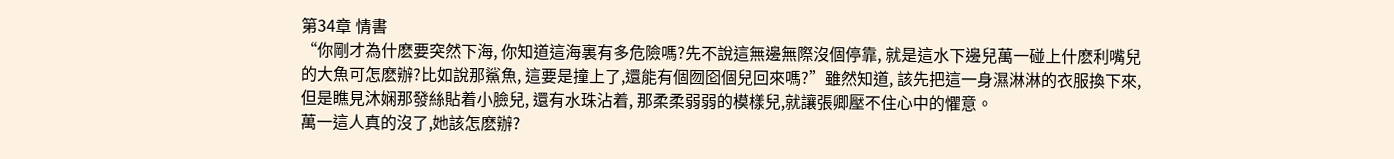第34章 情書
“你剛才為什麽要突然下海, 你知道這海裏有多危險嗎?先不說這無邊無際沒個停靠, 就是這水下邊兒萬一碰上什麽利嘴兒的大魚可怎麽辦?比如說那鯊魚, 這要是撞上了,還能有個囫囵個兒回來嗎?”雖然知道, 該先把這一身濕淋淋的衣服換下來,但是瞧見沐娴那發絲貼着小臉兒, 還有水珠沾着, 那柔柔弱弱的模樣兒,就讓張卿壓不住心中的懼意。
萬一這人真的沒了,她該怎麽辦?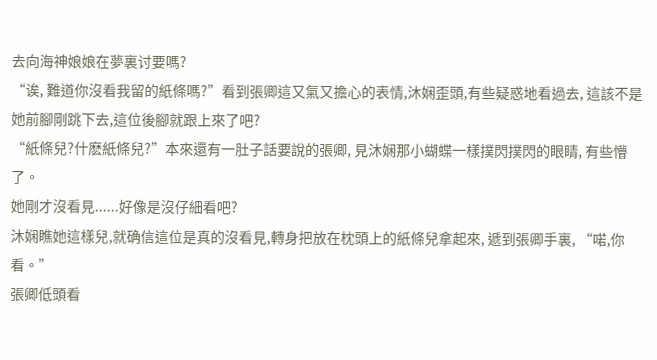去向海神娘娘在夢裏讨要嗎?
“诶, 難道你沒看我留的紙條嗎?”看到張卿這又氣又擔心的表情,沐娴歪頭,有些疑惑地看過去, 這該不是她前腳剛跳下去,這位後腳就跟上來了吧?
“紙條兒?什麽紙條兒?”本來還有一肚子話要說的張卿, 見沐娴那小蝴蝶一樣撲閃撲閃的眼睛, 有些懵了。
她剛才沒看見......好像是沒仔細看吧?
沐娴瞧她這樣兒,就确信這位是真的沒看見,轉身把放在枕頭上的紙條兒拿起來, 遞到張卿手裏, “喏,你看。”
張卿低頭看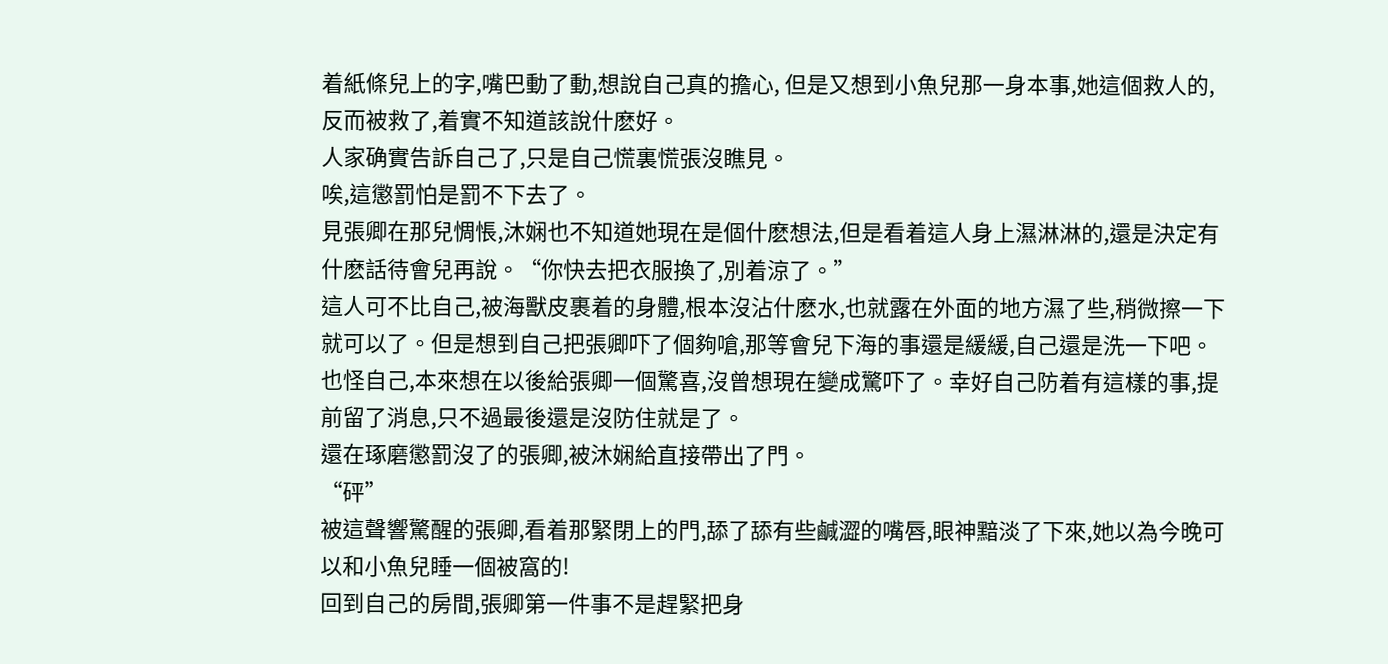着紙條兒上的字,嘴巴動了動,想說自己真的擔心, 但是又想到小魚兒那一身本事,她這個救人的,反而被救了,着實不知道該說什麽好。
人家确實告訴自己了,只是自己慌裏慌張沒瞧見。
唉,這懲罰怕是罰不下去了。
見張卿在那兒惆悵,沐娴也不知道她現在是個什麽想法,但是看着這人身上濕淋淋的,還是決定有什麽話待會兒再說。“你快去把衣服換了,別着涼了。”
這人可不比自己,被海獸皮裹着的身體,根本沒沾什麽水,也就露在外面的地方濕了些,稍微擦一下就可以了。但是想到自己把張卿吓了個夠嗆,那等會兒下海的事還是緩緩,自己還是洗一下吧。
也怪自己,本來想在以後給張卿一個驚喜,沒曾想現在變成驚吓了。幸好自己防着有這樣的事,提前留了消息,只不過最後還是沒防住就是了。
還在琢磨懲罰沒了的張卿,被沐娴給直接帶出了門。
“砰”
被這聲響驚醒的張卿,看着那緊閉上的門,舔了舔有些鹹澀的嘴唇,眼神黯淡了下來,她以為今晚可以和小魚兒睡一個被窩的!
回到自己的房間,張卿第一件事不是趕緊把身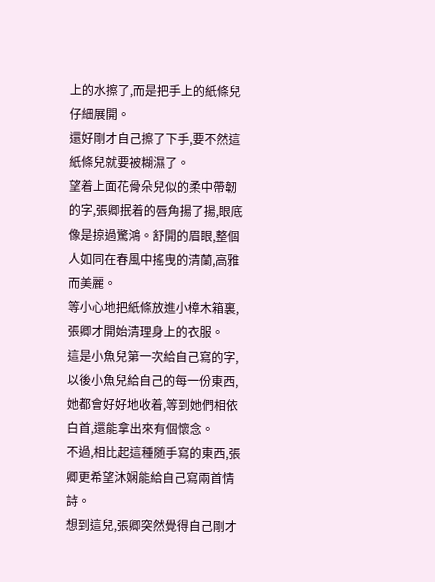上的水擦了,而是把手上的紙條兒仔細展開。
還好剛才自己擦了下手,要不然這紙條兒就要被糊濕了。
望着上面花骨朵兒似的柔中帶韌的字,張卿抿着的唇角揚了揚,眼底像是掠過驚鴻。舒開的眉眼,整個人如同在春風中搖曳的清蘭,高雅而美麗。
等小心地把紙條放進小樟木箱裏,張卿才開始清理身上的衣服。
這是小魚兒第一次給自己寫的字,以後小魚兒給自己的每一份東西,她都會好好地收着,等到她們相依白首,還能拿出來有個懷念。
不過,相比起這種随手寫的東西,張卿更希望沐娴能給自己寫兩首情詩。
想到這兒,張卿突然覺得自己剛才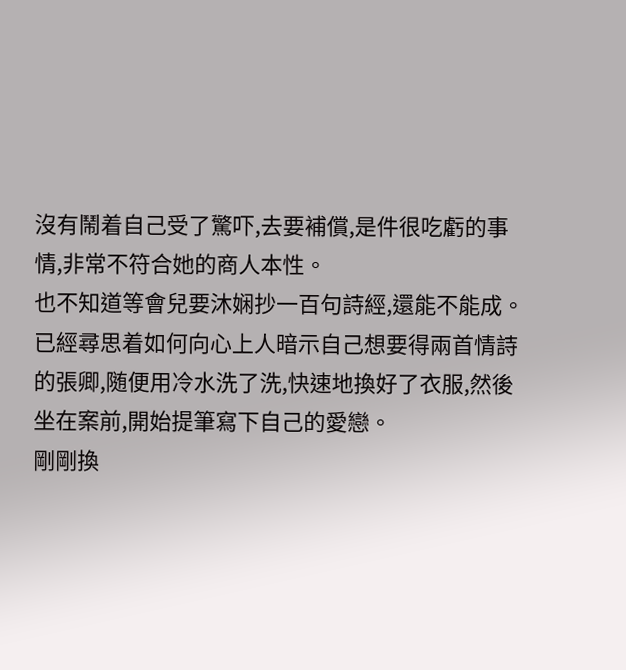沒有鬧着自己受了驚吓,去要補償,是件很吃虧的事情,非常不符合她的商人本性。
也不知道等會兒要沐娴抄一百句詩經,還能不能成。
已經尋思着如何向心上人暗示自己想要得兩首情詩的張卿,随便用冷水洗了洗,快速地換好了衣服,然後坐在案前,開始提筆寫下自己的愛戀。
剛剛換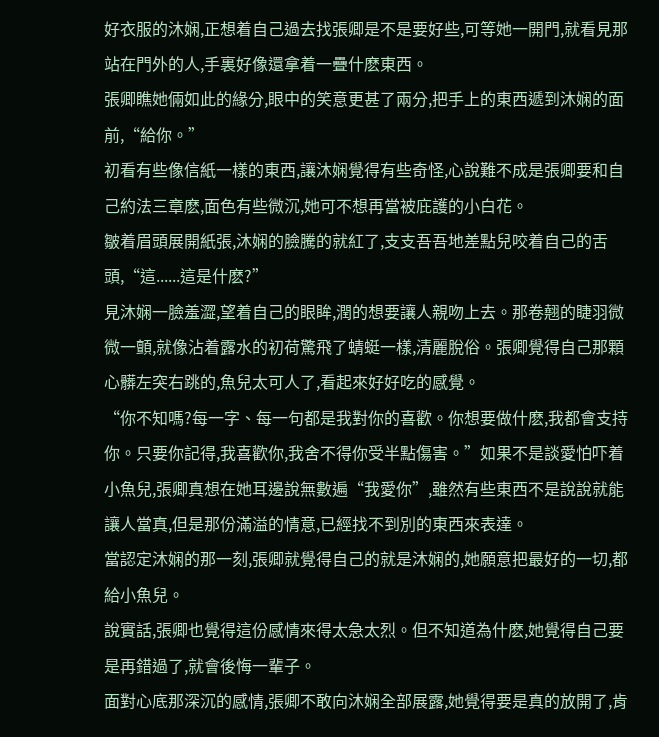好衣服的沐娴,正想着自己過去找張卿是不是要好些,可等她一開門,就看見那站在門外的人,手裏好像還拿着一疊什麽東西。
張卿瞧她倆如此的緣分,眼中的笑意更甚了兩分,把手上的東西遞到沐娴的面前,“給你。”
初看有些像信紙一樣的東西,讓沐娴覺得有些奇怪,心說難不成是張卿要和自己約法三章麽,面色有些微沉,她可不想再當被庇護的小白花。
皺着眉頭展開紙張,沐娴的臉騰的就紅了,支支吾吾地差點兒咬着自己的舌頭,“這......這是什麽?”
見沐娴一臉羞澀,望着自己的眼眸,潤的想要讓人親吻上去。那卷翹的睫羽微微一顫,就像沾着露水的初荷驚飛了蜻蜓一樣,清麗脫俗。張卿覺得自己那顆心髒左突右跳的,魚兒太可人了,看起來好好吃的感覺。
“你不知嗎?每一字、每一句都是我對你的喜歡。你想要做什麽,我都會支持你。只要你記得,我喜歡你,我舍不得你受半點傷害。”如果不是談愛怕吓着小魚兒,張卿真想在她耳邊說無數遍“我愛你”,雖然有些東西不是說說就能讓人當真,但是那份滿溢的情意,已經找不到別的東西來表達。
當認定沐娴的那一刻,張卿就覺得自己的就是沐娴的,她願意把最好的一切,都給小魚兒。
說實話,張卿也覺得這份感情來得太急太烈。但不知道為什麽,她覺得自己要是再錯過了,就會後悔一輩子。
面對心底那深沉的感情,張卿不敢向沐娴全部展露,她覺得要是真的放開了,肯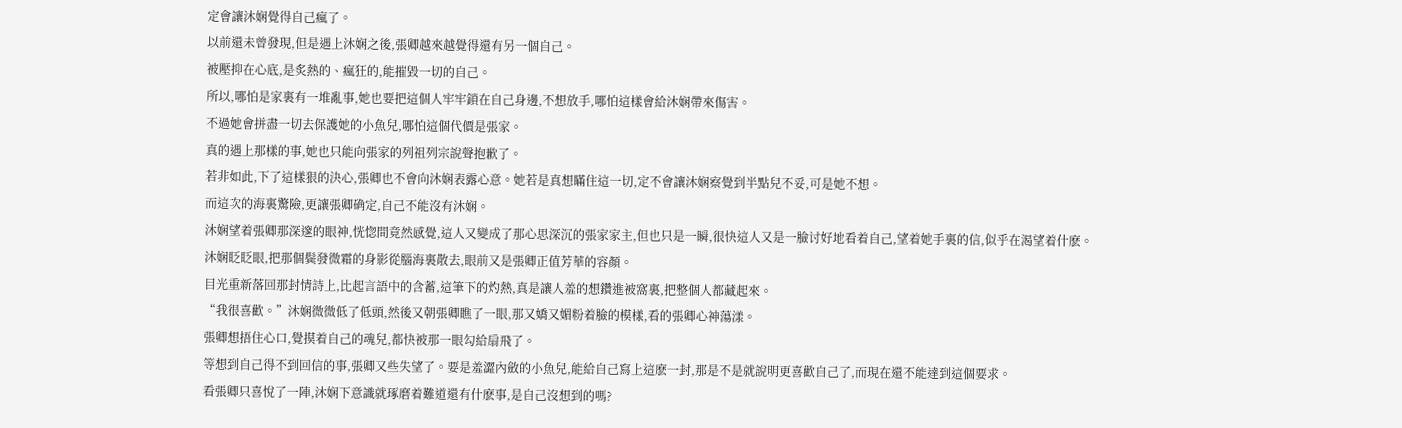定會讓沐娴覺得自己瘋了。
以前還未曾發現,但是遇上沐娴之後,張卿越來越覺得還有另一個自己。
被壓抑在心底,是炙熱的、瘋狂的,能摧毀一切的自己。
所以,哪怕是家裏有一堆亂事,她也要把這個人牢牢鎖在自己身邊,不想放手,哪怕這樣會給沐娴帶來傷害。
不過她會拼盡一切去保護她的小魚兒,哪怕這個代價是張家。
真的遇上那樣的事,她也只能向張家的列祖列宗說聲抱歉了。
若非如此,下了這樣狠的決心,張卿也不會向沐娴表露心意。她若是真想瞞住這一切,定不會讓沐娴察覺到半點兒不妥,可是她不想。
而這次的海裏驚險,更讓張卿确定,自己不能沒有沐娴。
沐娴望着張卿那深邃的眼神,恍惚間竟然感覺,這人又變成了那心思深沉的張家家主,但也只是一瞬,很快這人又是一臉讨好地看着自己,望着她手裏的信,似乎在渴望着什麽。
沐娴眨眨眼,把那個鬓發微霜的身影從腦海裏散去,眼前又是張卿正值芳華的容顏。
目光重新落回那封情詩上,比起言語中的含蓄,這筆下的灼熱,真是讓人羞的想鑽進被窩裏,把整個人都藏起來。
“我很喜歡。”沐娴微微低了低頭,然後又朝張卿瞧了一眼,那又嬌又媚粉着臉的模樣,看的張卿心神蕩漾。
張卿想捂住心口,覺摸着自己的魂兒,都快被那一眼勾給扇飛了。
等想到自己得不到回信的事,張卿又些失望了。要是羞澀內斂的小魚兒,能給自己寫上這麽一封,那是不是就說明更喜歡自己了,而現在還不能達到這個要求。
看張卿只喜悅了一陣,沐娴下意識就琢磨着難道還有什麽事,是自己沒想到的嗎?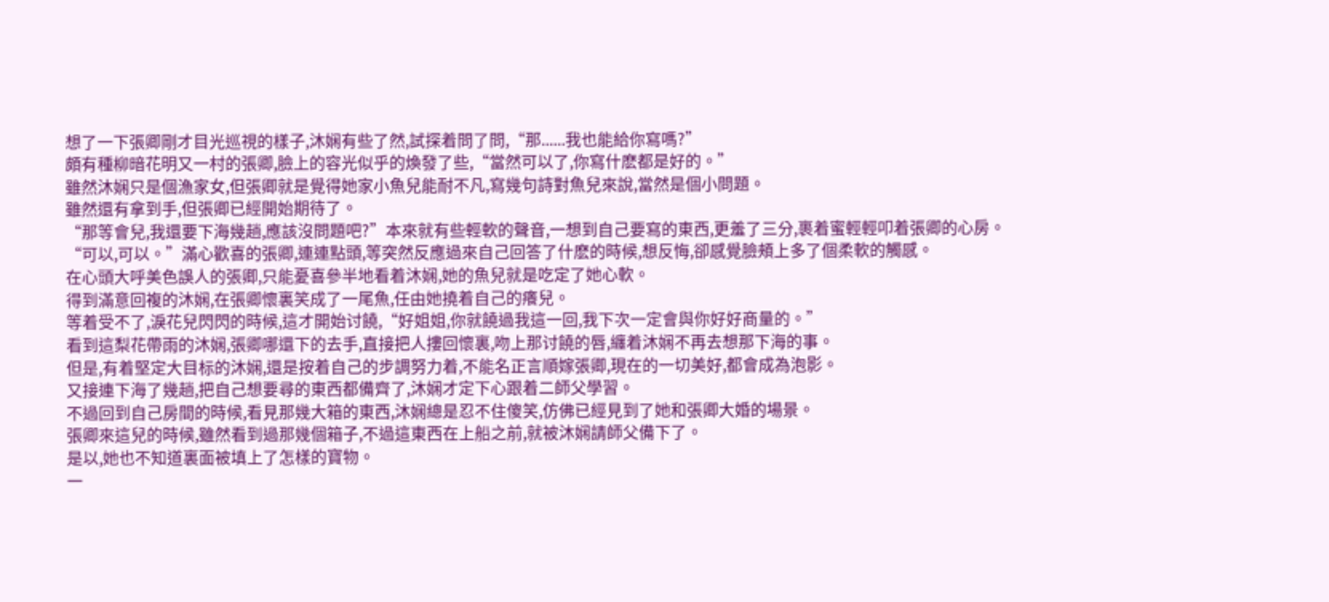想了一下張卿剛才目光巡視的樣子,沐娴有些了然,試探着問了問,“那......我也能給你寫嗎?”
頗有種柳暗花明又一村的張卿,臉上的容光似乎的煥發了些,“當然可以了,你寫什麽都是好的。”
雖然沐娴只是個漁家女,但張卿就是覺得她家小魚兒能耐不凡,寫幾句詩對魚兒來說,當然是個小問題。
雖然還有拿到手,但張卿已經開始期待了。
“那等會兒,我還要下海幾趟,應該沒問題吧?”本來就有些輕軟的聲音,一想到自己要寫的東西,更羞了三分,裹着蜜輕輕叩着張卿的心房。
“可以,可以。”滿心歡喜的張卿,連連點頭,等突然反應過來自己回答了什麽的時候,想反悔,卻感覺臉頰上多了個柔軟的觸感。
在心頭大呼美色誤人的張卿,只能憂喜參半地看着沐娴,她的魚兒就是吃定了她心軟。
得到滿意回複的沐娴,在張卿懷裏笑成了一尾魚,任由她撓着自己的癢兒。
等着受不了,淚花兒閃閃的時候,這才開始讨饒,“好姐姐,你就饒過我這一回,我下次一定會與你好好商量的。”
看到這梨花帶雨的沐娴,張卿哪還下的去手,直接把人摟回懷裏,吻上那讨饒的唇,纏着沐娴不再去想那下海的事。
但是,有着堅定大目标的沐娴,還是按着自己的步調努力着,不能名正言順嫁張卿,現在的一切美好,都會成為泡影。
又接連下海了幾趟,把自己想要尋的東西都備齊了,沐娴才定下心跟着二師父學習。
不過回到自己房間的時候,看見那幾大箱的東西,沐娴總是忍不住傻笑,仿佛已經見到了她和張卿大婚的場景。
張卿來這兒的時候,雖然看到過那幾個箱子,不過這東西在上船之前,就被沐娴請師父備下了。
是以,她也不知道裏面被填上了怎樣的寶物。
一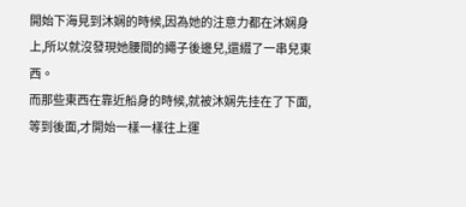開始下海見到沐娴的時候,因為她的注意力都在沐娴身上,所以就沒發現她腰間的繩子後邊兒,還綴了一串兒東西。
而那些東西在靠近船身的時候,就被沐娴先挂在了下面,等到後面,才開始一樣一樣往上運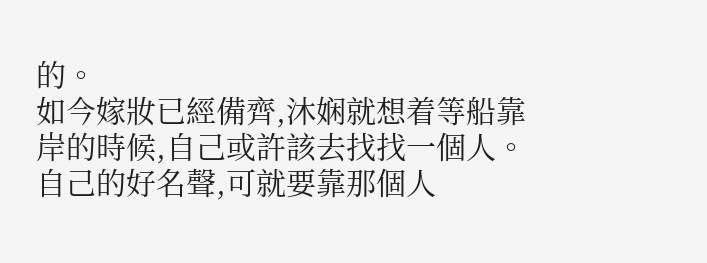的。
如今嫁妝已經備齊,沐娴就想着等船靠岸的時候,自己或許該去找找一個人。
自己的好名聲,可就要靠那個人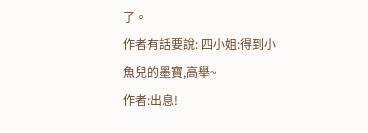了。
作者有話要說: 四小姐:得到小魚兒的墨寶,高舉~
作者:出息!